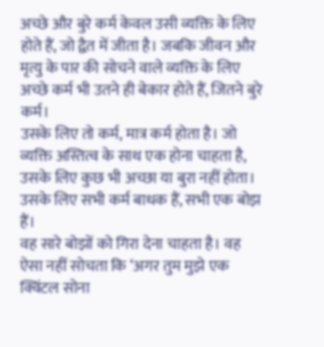अच्छे और बुरे कर्म केवल उसी व्यक्ति के लिए होते हैं, जो द्वैत में जीता है। जबकि जीवन और मृत्यु के पार की सोचने वाले व्यक्ति के लिए अच्छे कर्म भी उतने ही बेकार होते हैं, जितने बुरे कर्म।
उसके लिए तो कर्म, मात्र कर्म होता है। जो व्यक्ति अस्तित्व के साथ एक होना चाहता है, उसके लिए कुछ भी अच्छा या बुरा नहीं होता। उसके लिए सभी कर्म बाधक हैं, सभी एक बोझ हैं।
वह सारे बोझों को गिरा देना चाहता है। वह ऐसा नहीं सोचता कि ‘अगर तुम मुझे एक क्विंटल सोना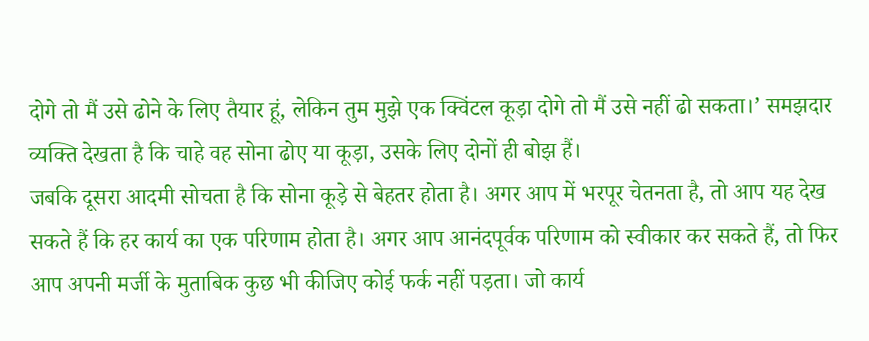दोगे तो मैं उसे ढोने के लिए तैयार हूं, लेकिन तुम मुझे एक क्विंटल कूड़ा दोगे तो मैं उसे नहीं ढो सकता।’ समझदार व्यक्ति देखता है कि चाहे वह सोना ढोए या कूड़ा, उसके लिए दोनों ही बोझ हैं।
जबकि दूसरा आदमी सोचता है कि सोना कूड़े से बेहतर होता है। अगर आप में भरपूर चेतनता है, तो आप यह देख सकते हैं कि हर कार्य का एक परिणाम होता है। अगर आप आनंदपूर्वक परिणाम को स्वीकार कर सकते हैं, तो फिर आप अपनी मर्जी के मुताबिक कुछ भी कीजिए कोई फर्क नहीं पड़ता। जो कार्य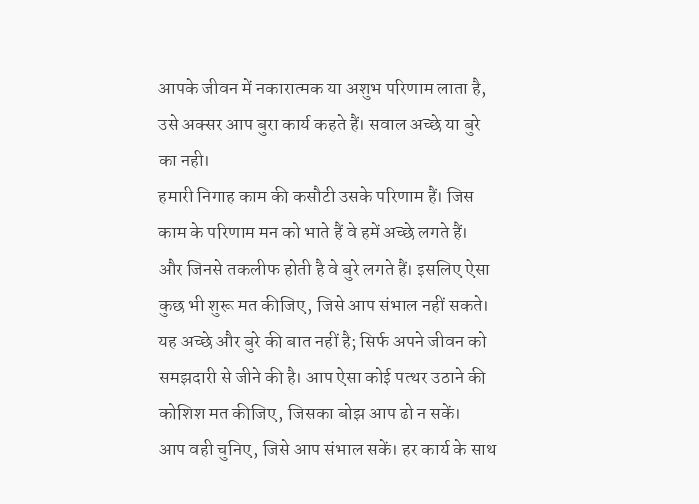आपके जीवन में नकारात्मक या अशुभ परिणाम लाता है, उसे अक्सर आप बुरा कार्य कहते हैं। सवाल अच्छे या बुरे का नही।
हमारी निगाह काम की कसौटी उसके परिणाम हैं। जिस काम के परिणाम मन को भाते हैं वे हमें अच्छे लगते हैं। और जिनसे तकलीफ होती है वे बुरे लगते हैं। इसलिए ऐसा कुछ भी शुरू मत कीजिए, जिसे आप संभाल नहीं सकते। यह अच्छे और बुरे की बात नहीं है; सिर्फ अपने जीवन को समझदारी से जीने की है। आप ऐसा कोई पत्थर उठाने की कोशिश मत कीजिए, जिसका बोझ आप ढो न सकें।
आप वही चुनिए, जिसे आप संभाल सकें। हर कार्य के साथ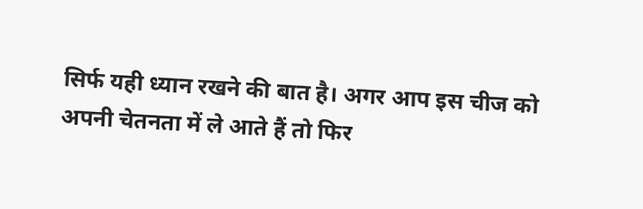सिर्फ यही ध्यान रखने की बात है। अगर आप इस चीज को अपनी चेतनता में ले आते हैं तो फिर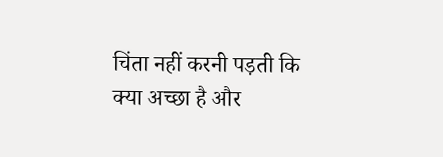चिंता नहीं करनी पड़ती कि क्या अच्छा है और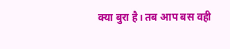क्या बुरा है। तब आप बस वही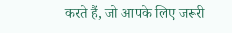करते हैं, जो आपके लिए जरूरी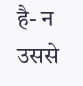है- न उससे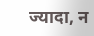ज्यादा, न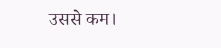उससे कम।